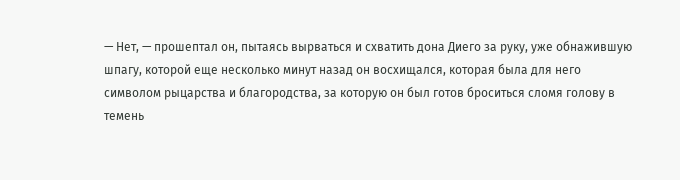— Нет, — прошептал он, пытаясь вырваться и схватить дона Диего за руку, уже обнажившую шпагу, которой еще несколько минут назад он восхищался, которая была для него символом рыцарства и благородства, за которую он был готов броситься сломя голову в темень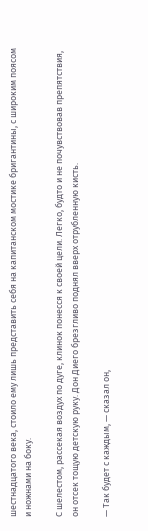шестнадцатого века, стоило ему лишь представить себя на капитанском мостике бригантины, с широким поясом и ножнами на боку.

С шелестом, рассекая воздух по дуге, клинок понесся к своей цели. Легко, будто и не почувствовав препятствия, он отсек тощую детскую руку. Дон Диего брезгливо поднял вверх отрубленную кисть.

— Так будет с каждым, — сказал он,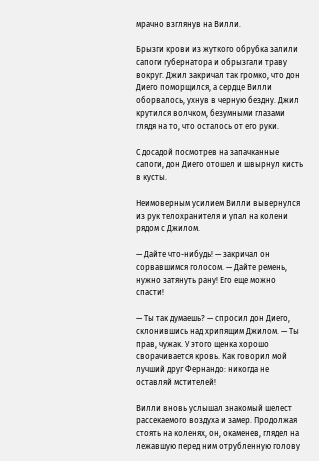мрачно взглянув на Вилли.

Брызги крови из жуткого обрубка залили сапоги губернатора и обрызгали траву вокруг. Джил закричал так громко, что дон Диего поморщился, а сердце Вилли оборвалось, ухнув в черную бездну. Джил крутился волчком, безумными глазами глядя на то, что осталось от его руки.

С досадой посмотрев на запачканные сапоги, дон Диего отошел и швырнул кисть в кусты.

Неимоверным усилием Вилли вывернулся из рук телохранителя и упал на колени рядом с Джилом.

— Дайте что-нибудь! — закричал он сорвавшимся голосом. — Дайте ремень, нужно затянуть рану! Его еще можно спасти!

— Ты так думаешь? — спросил дон Диего, склонившись над хрипящим Джилом. — Ты прав, чужак. У этого щенка хорошо сворачивается кровь. Как говорил мой лучший друг Фернандо: никогда не оставляй мстителей!

Вилли вновь услышал знакомый шелест рассекаемого воздуха и замер. Продолжая стоять на коленях, он, окаменев, глядел на лежавшую перед ним отрубленную голову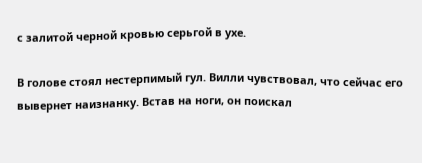с залитой черной кровью серьгой в ухе.

В голове стоял нестерпимый гул. Вилли чувствовал, что сейчас его вывернет наизнанку. Встав на ноги, он поискал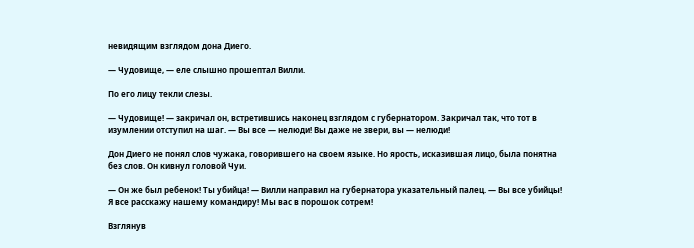невидящим взглядом дона Диего.

— Чудовище, — еле слышно прошептал Вилли.

По его лицу текли слезы.

— Чудовище! — закричал он, встретившись наконец взглядом с губернатором. Закричал так, что тот в изумлении отступил на шаг. — Вы все — нелюди! Вы даже не звери, вы — нелюди!

Дон Диего не понял слов чужака, говорившего на своем языке. Но ярость, исказившая лицо, была понятна без слов. Он кивнул головой Чуи.

— Он же был ребенок! Ты убийца! — Вилли направил на губернатора указательный палец. — Вы все убийцы! Я все расскажу нашему командиру! Мы вас в порошок сотрем!

Взглянув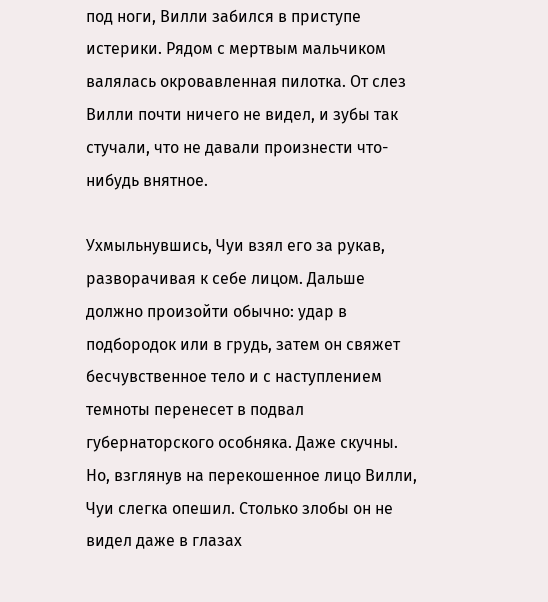под ноги, Вилли забился в приступе истерики. Рядом с мертвым мальчиком валялась окровавленная пилотка. От слез Вилли почти ничего не видел, и зубы так стучали, что не давали произнести что-нибудь внятное.

Ухмыльнувшись, Чуи взял его за рукав, разворачивая к себе лицом. Дальше должно произойти обычно: удар в подбородок или в грудь, затем он свяжет бесчувственное тело и с наступлением темноты перенесет в подвал губернаторского особняка. Даже скучны. Но, взглянув на перекошенное лицо Вилли, Чуи слегка опешил. Столько злобы он не видел даже в глазах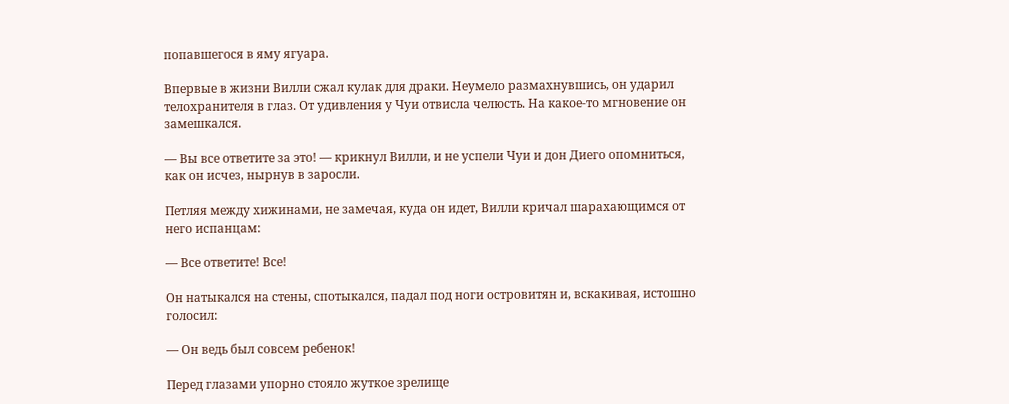попавшегося в яму ягуара.

Впервые в жизни Вилли сжал кулак для драки. Неумело размахнувшись, он ударил телохранителя в глаз. От удивления у Чуи отвисла челюсть. На какое-то мгновение он замешкался.

— Вы все ответите за это! — крикнул Вилли, и не успели Чуи и дон Диего опомниться, как он исчез, нырнув в заросли.

Петляя между хижинами, не замечая, куда он идет, Вилли кричал шарахающимся от него испанцам:

— Все ответите! Все!

Он натыкался на стены, спотыкался, падал под ноги островитян и, вскакивая, истошно голосил:

— Он ведь был совсем ребенок!

Перед глазами упорно стояло жуткое зрелище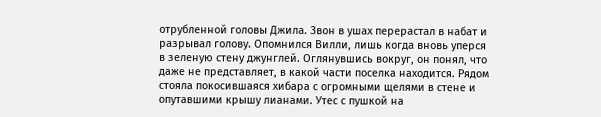отрубленной головы Джила. Звон в ушах перерастал в набат и разрывал голову. Опомнился Вилли, лишь когда вновь уперся в зеленую стену джунглей. Оглянувшись вокруг, он понял, что даже не представляет, в какой части поселка находится. Рядом стояла покосившаяся хибара с огромными щелями в стене и опутавшими крышу лианами. Утес с пушкой на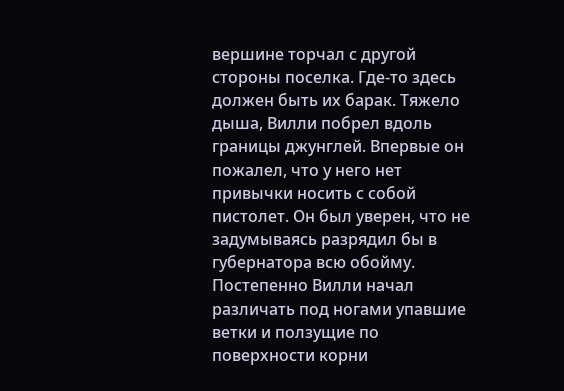вершине торчал с другой стороны поселка. Где-то здесь должен быть их барак. Тяжело дыша, Вилли побрел вдоль границы джунглей. Впервые он пожалел, что у него нет привычки носить с собой пистолет. Он был уверен, что не задумываясь разрядил бы в губернатора всю обойму. Постепенно Вилли начал различать под ногами упавшие ветки и ползущие по поверхности корни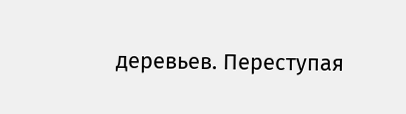деревьев. Переступая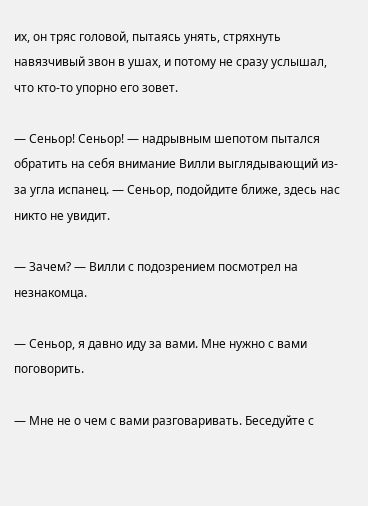их, он тряс головой, пытаясь унять, стряхнуть навязчивый звон в ушах, и потому не сразу услышал, что кто-то упорно его зовет.

— Сеньор! Сеньор! — надрывным шепотом пытался обратить на себя внимание Вилли выглядывающий из-за угла испанец. — Сеньор, подойдите ближе, здесь нас никто не увидит.

— Зачем? — Вилли с подозрением посмотрел на незнакомца.

— Сеньор, я давно иду за вами. Мне нужно с вами поговорить.

— Мне не о чем с вами разговаривать. Беседуйте с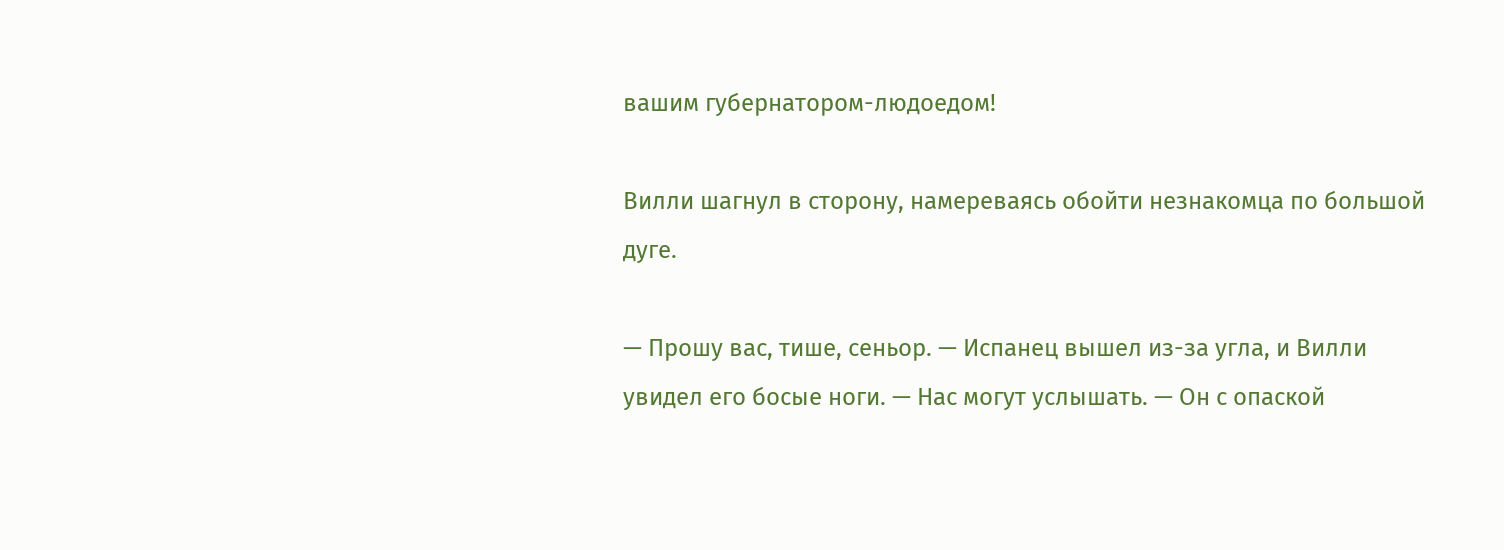вашим губернатором-людоедом!

Вилли шагнул в сторону, намереваясь обойти незнакомца по большой дуге.

— Прошу вас, тише, сеньор. — Испанец вышел из-за угла, и Вилли увидел его босые ноги. — Нас могут услышать. — Он с опаской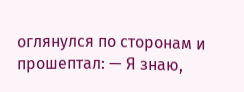оглянулся по сторонам и прошептал: — Я знаю,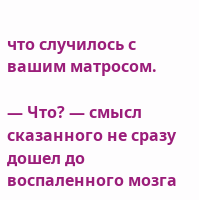что случилось с вашим матросом.

— Что? — смысл сказанного не сразу дошел до воспаленного мозга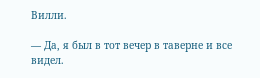Вилли.

— Да, я был в тот вечер в таверне и все видел.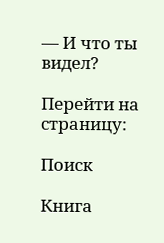— И что ты видел?

Перейти на страницу:

Поиск

Книга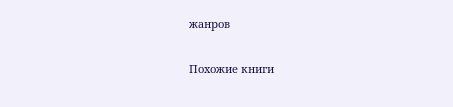жанров

Похожие книги